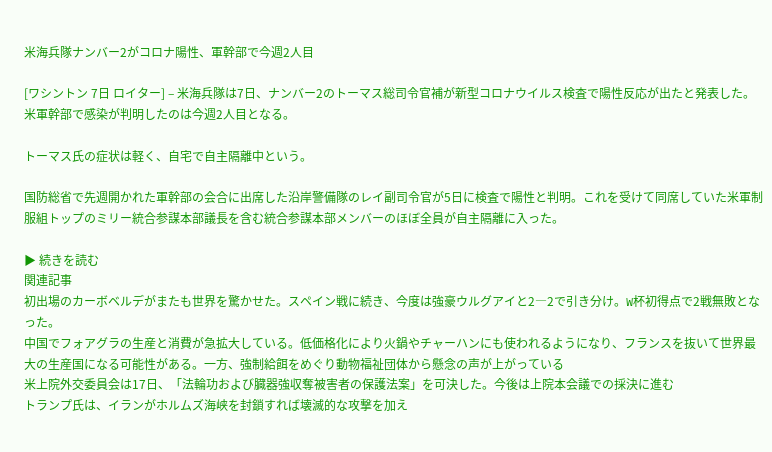米海兵隊ナンバー2がコロナ陽性、軍幹部で今週2人目

[ワシントン 7日 ロイター] – 米海兵隊は7日、ナンバー2のトーマス総司令官補が新型コロナウイルス検査で陽性反応が出たと発表した。米軍幹部で感染が判明したのは今週2人目となる。

トーマス氏の症状は軽く、自宅で自主隔離中という。

国防総省で先週開かれた軍幹部の会合に出席した沿岸警備隊のレイ副司令官が5日に検査で陽性と判明。これを受けて同席していた米軍制服組トップのミリー統合参謀本部議長を含む統合参謀本部メンバーのほぼ全員が自主隔離に入った。

▶ 続きを読む
関連記事
初出場のカーボベルデがまたも世界を驚かせた。スペイン戦に続き、今度は強豪ウルグアイと2―2で引き分け。W杯初得点で2戦無敗となった。
中国でフォアグラの生産と消費が急拡大している。低価格化により火鍋やチャーハンにも使われるようになり、フランスを抜いて世界最大の生産国になる可能性がある。一方、強制給餌をめぐり動物福祉団体から懸念の声が上がっている
米上院外交委員会は17日、「法輪功および臓器強収奪被害者の保護法案」を可決した。今後は上院本会議での採決に進む
トランプ氏は、イランがホルムズ海峡を封鎖すれば壊滅的な攻撃を加え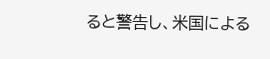ると警告し、米国による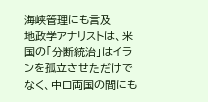海峡管理にも言及
地政学アナリストは、米国の「分断統治」はイランを孤立させただけでなく、中ロ両国の間にも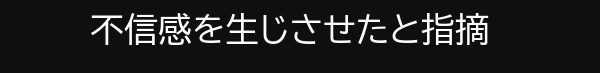不信感を生じさせたと指摘